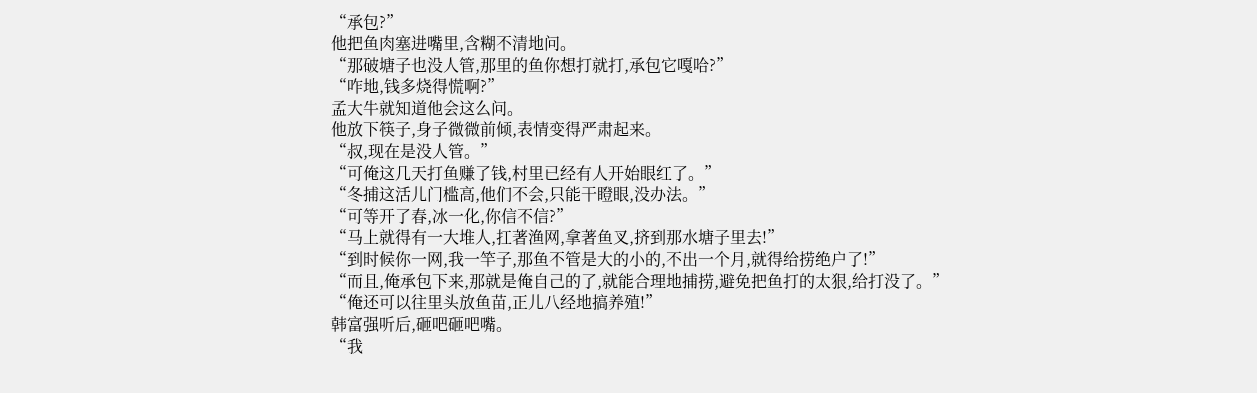“承包?”
他把鱼肉塞进嘴里,含糊不清地问。
“那破塘子也没人管,那里的鱼你想打就打,承包它嘎哈?”
“咋地,钱多烧得慌啊?”
孟大牛就知道他会这么问。
他放下筷子,身子微微前倾,表情变得严肃起来。
“叔,现在是没人管。”
“可俺这几天打鱼赚了钱,村里已经有人开始眼红了。”
“冬捕这活儿门槛高,他们不会,只能干瞪眼,没办法。”
“可等开了春,冰一化,你信不信?”
“马上就得有一大堆人,扛著渔网,拿著鱼叉,挤到那水塘子里去!”
“到时候你一网,我一竿子,那鱼不管是大的小的,不出一个月,就得给捞绝户了!”
“而且,俺承包下来,那就是俺自己的了,就能合理地捕捞,避免把鱼打的太狠,给打没了。”
“俺还可以往里头放鱼苗,正儿八经地搞养殖!”
韩富强听后,砸吧砸吧嘴。
“我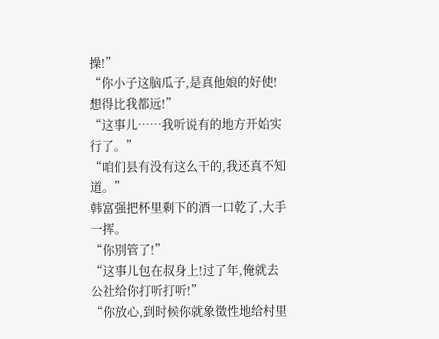操!”
“你小子这脑瓜子,是真他娘的好使!想得比我都远!”
“这事儿……我听说有的地方开始实行了。”
“咱们县有没有这么干的,我还真不知道。”
韩富强把杯里剩下的酒一口乾了,大手一挥。
“你別管了!”
“这事儿包在叔身上!过了年,俺就去公社给你打听打听!”
“你放心,到时候你就象徵性地给村里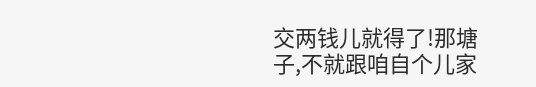交两钱儿就得了!那塘子,不就跟咱自个儿家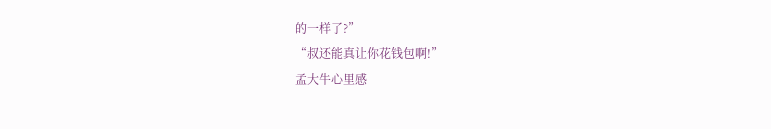的一样了?”
“叔还能真让你花钱包啊!”
孟大牛心里感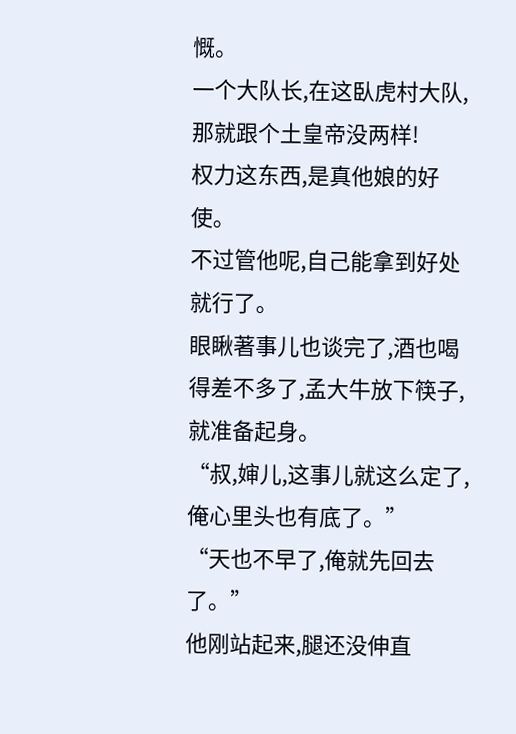慨。
一个大队长,在这臥虎村大队,那就跟个土皇帝没两样!
权力这东西,是真他娘的好使。
不过管他呢,自己能拿到好处就行了。
眼瞅著事儿也谈完了,酒也喝得差不多了,孟大牛放下筷子,就准备起身。
“叔,婶儿,这事儿就这么定了,俺心里头也有底了。”
“天也不早了,俺就先回去了。”
他刚站起来,腿还没伸直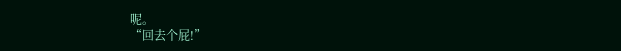呢。
“回去个屁!”